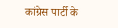कांग्रेस पार्टी के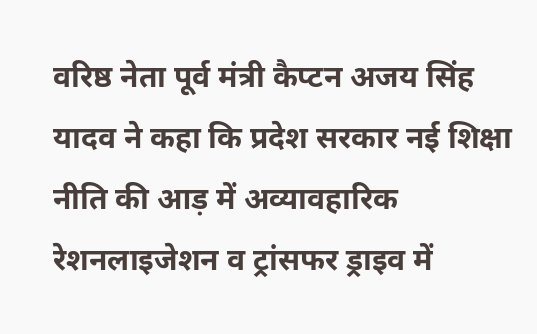वरिष्ठ नेता पूर्व मंत्री कैप्टन अजय सिंह यादव ने कहा कि प्रदेश सरकार नई शिक्षा नीति की आड़ में अव्यावहारिक रेशनलाइजेशन व ट्रांसफर ड्राइव में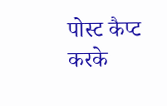पोस्ट कैप्ट करके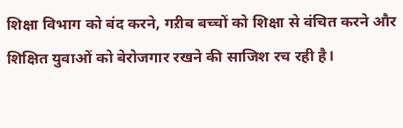शिक्षा विभाग को बंद करने, गऱीब बच्चों को शिक्षा से वंचित करने और शिक्षित युवाओं को बेरोजगार रखने की साजिश रच रही है।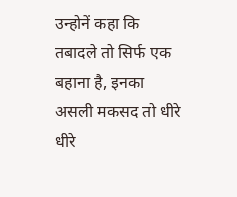उन्होनें कहा कि तबादले तो सिर्फ एक बहाना है, इनका असली मकसद तो धीरे धीरे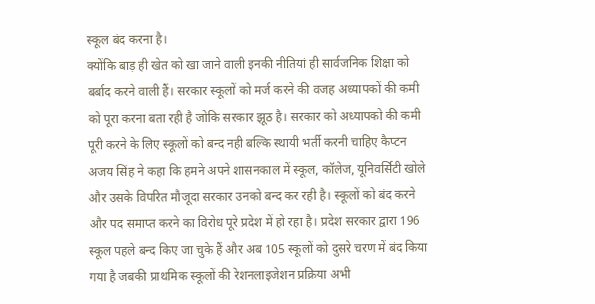स्कूल बंद करना है।
क्योंकि बाड़ ही खेत को खा जाने वाली इनकी नीतियां ही सार्वजनिक शिक्षा को बर्बाद करने वाली हैं। सरकार स्कूलों को मर्ज करने की वजह अध्यापकों की कमी को पूरा करना बता रही है जोकि सरकार झूठ है। सरकार को अध्यापको की कमी पूरी करने के लिए स्कूलों को बन्द नही बल्कि स्थायी भर्ती करनी चाहिए कैप्टन अजय सिंह ने कहा कि हमने अपने शासनकाल में स्कूल, कॉलेज, यूनिवर्सिटी खोले और उसके विपरित मौजूदा सरकार उनको बन्द कर रही है। स्कूलों को बंद करने और पद समाप्त करने का विरोध पूरे प्रदेश में हो रहा है। प्रदेश सरकार द्वारा 196 स्कूल पहले बन्द किए जा चुके हैं और अब 105 स्कूलों को दुसरे चरण में बंद किया गया है जबकी प्राथमिक स्कूलों की रेशनलाइजेशन प्रक्रिया अभी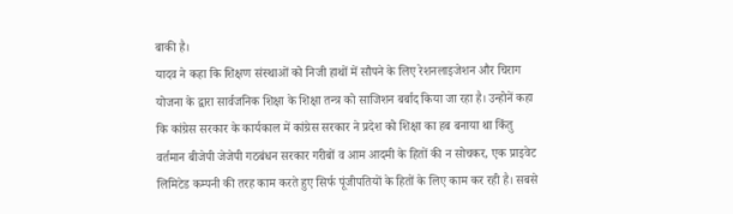बाकी है।
यादव ने कहा कि शिक्षण संस्थाओं को निजी हाथों में सौपने के लिए रेशनलाइजेशन और चिराग योजना के द्वारा सार्वजनिक शिक्षा के शिक्षा तन्त्र को साजिशन बर्बाद किया जा रहा है। उन्होनें कहा कि कांग्रेस सरकार के कार्यकाल में कांग्रेस सरकार ने प्रदेश को शिक्षा का हब बनाया था किंतु वर्तमान बीजेपी जेजेपी गठबंधन सरकार गरीबों व आम आदमी के हितों की न सोचकर, एक प्राइवेट लिमिटेड कम्पनी की तरह काम करते हुए सिर्फ पूंजीपतियों के हितों के लिए काम कर रही है। सबसे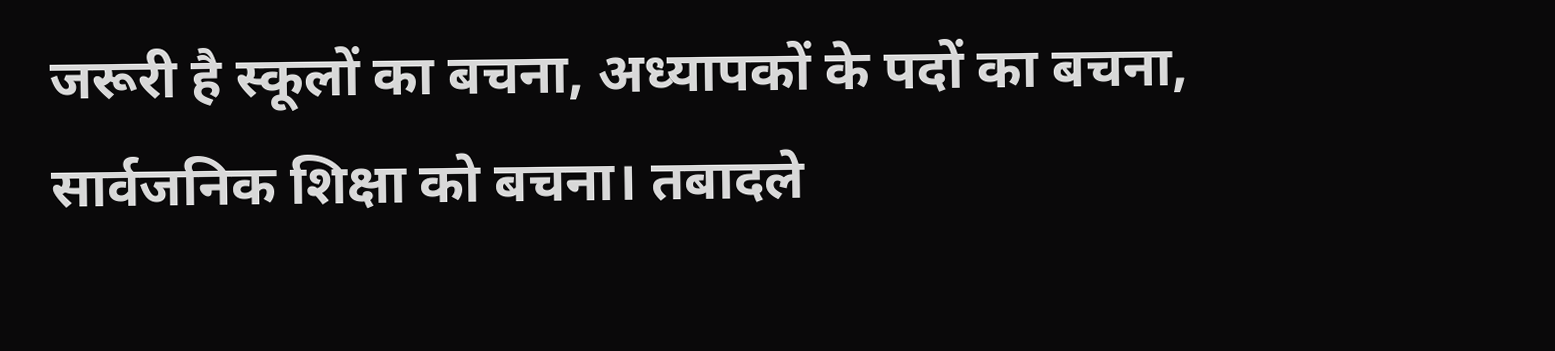जरूरी है स्कूलों का बचना, अध्यापकों के पदों का बचना, सार्वजनिक शिक्षा को बचना। तबादले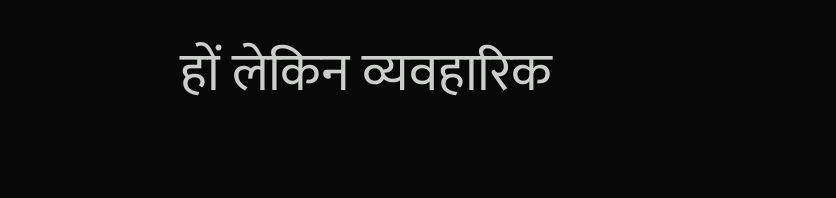हों लेकिन व्यवहारिक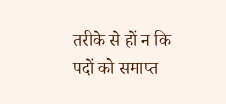तरीके से हों न कि पदों को समाप्त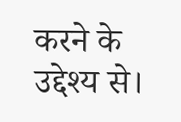करने के उद्देश्य से।